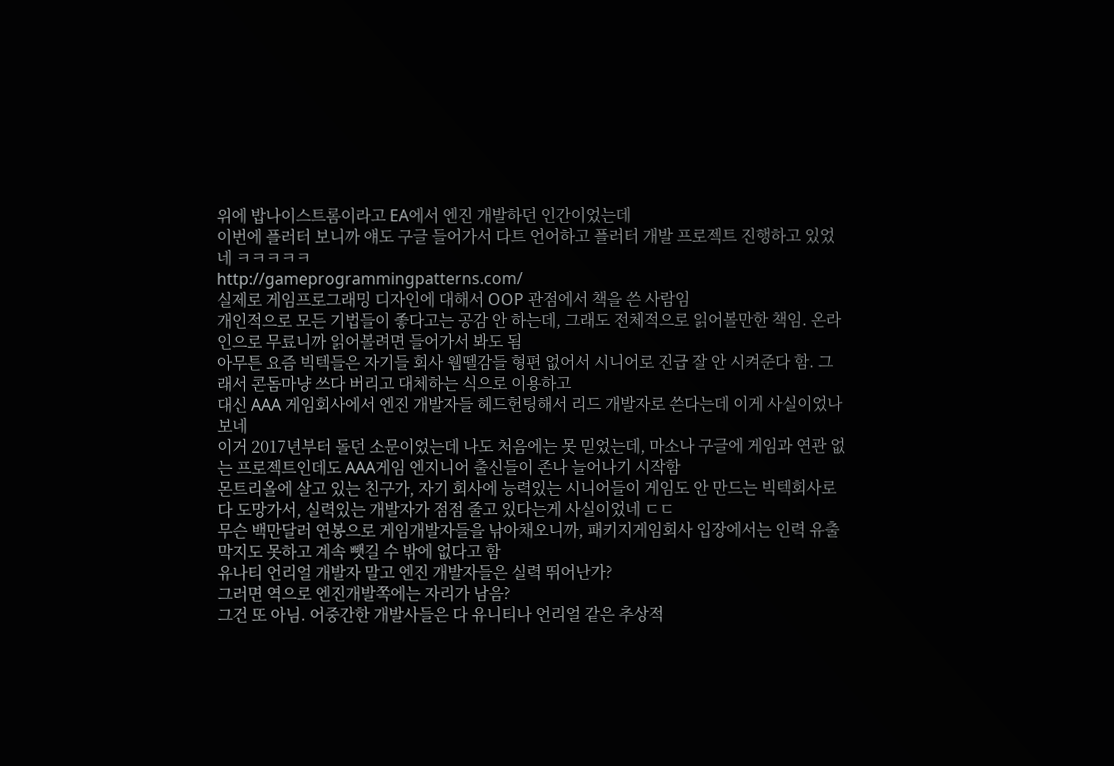위에 밥나이스트롬이라고 EA에서 엔진 개발하던 인간이었는데
이번에 플러터 보니까 얘도 구글 들어가서 다트 언어하고 플러터 개발 프로젝트 진행하고 있었네 ㅋㅋㅋㅋㅋ
http://gameprogrammingpatterns.com/
실제로 게임프로그래밍 디자인에 대해서 OOP 관점에서 책을 쓴 사람임
개인적으로 모든 기법들이 좋다고는 공감 안 하는데, 그래도 전체적으로 읽어볼만한 책임. 온라인으로 무료니까 읽어볼려면 들어가서 봐도 됨
아무튼 요즘 빅텍들은 자기들 회사 웹뗄감들 형편 없어서 시니어로 진급 잘 안 시켜준다 함. 그래서 콘돔마냥 쓰다 버리고 대체하는 식으로 이용하고
대신 AAA 게임회사에서 엔진 개발자들 헤드헌팅해서 리드 개발자로 쓴다는데 이게 사실이었나보네
이거 2017년부터 돌던 소문이었는데 나도 처음에는 못 믿었는데, 마소나 구글에 게임과 연관 없는 프로젝트인데도 AAA게임 엔지니어 출신들이 존나 늘어나기 시작함
몬트리올에 살고 있는 친구가, 자기 회사에 능력있는 시니어들이 게임도 안 만드는 빅텍회사로 다 도망가서, 실력있는 개발자가 점점 줄고 있다는게 사실이었네 ㄷㄷ
무슨 백만달러 연봉으로 게임개발자들을 낚아채오니까, 패키지게임회사 입장에서는 인력 유출 막지도 못하고 계속 뺏길 수 밖에 없다고 함
유나티 언리얼 개발자 말고 엔진 개발자들은 실력 뛰어난가?
그러면 역으로 엔진개발쪽에는 자리가 남음?
그건 또 아님. 어중간한 개발사들은 다 유니티나 언리얼 같은 추상적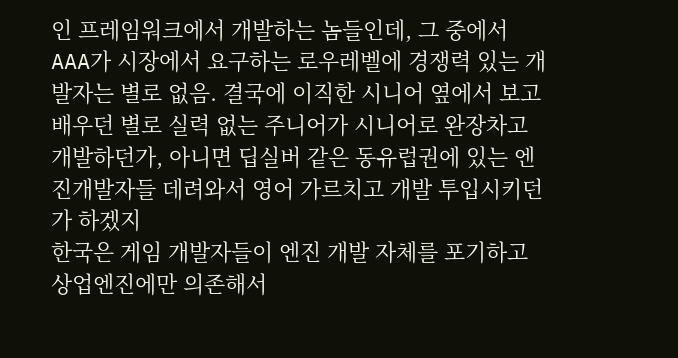인 프레임워크에서 개발하는 놈들인데, 그 중에서 AAA가 시장에서 요구하는 로우레벨에 경쟁력 있는 개발자는 별로 없음. 결국에 이직한 시니어 옆에서 보고 배우던 별로 실력 없는 주니어가 시니어로 완장차고 개발하던가, 아니면 딥실버 같은 동유럽권에 있는 엔진개발자들 데려와서 영어 가르치고 개발 투입시키던가 하겠지
한국은 게임 개발자들이 엔진 개발 자체를 포기하고 상업엔진에만 의존해서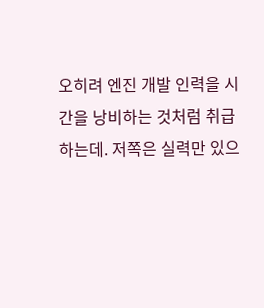오히려 엔진 개발 인력을 시간을 낭비하는 것처럼 취급하는데. 저쪽은 실력만 있으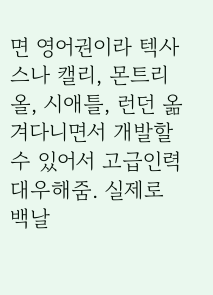면 영어권이라 텍사스나 캘리, 몬트리올, 시애틀, 런던 옮겨다니면서 개발할 수 있어서 고급인력 대우해줌. 실제로 백날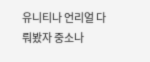유니티나 언리얼 다뤄봤자 중소나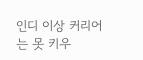인디 이상 커리어는 못 키우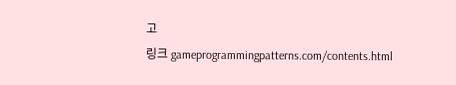고
링크 gameprogrammingpatterns.com/contents.html